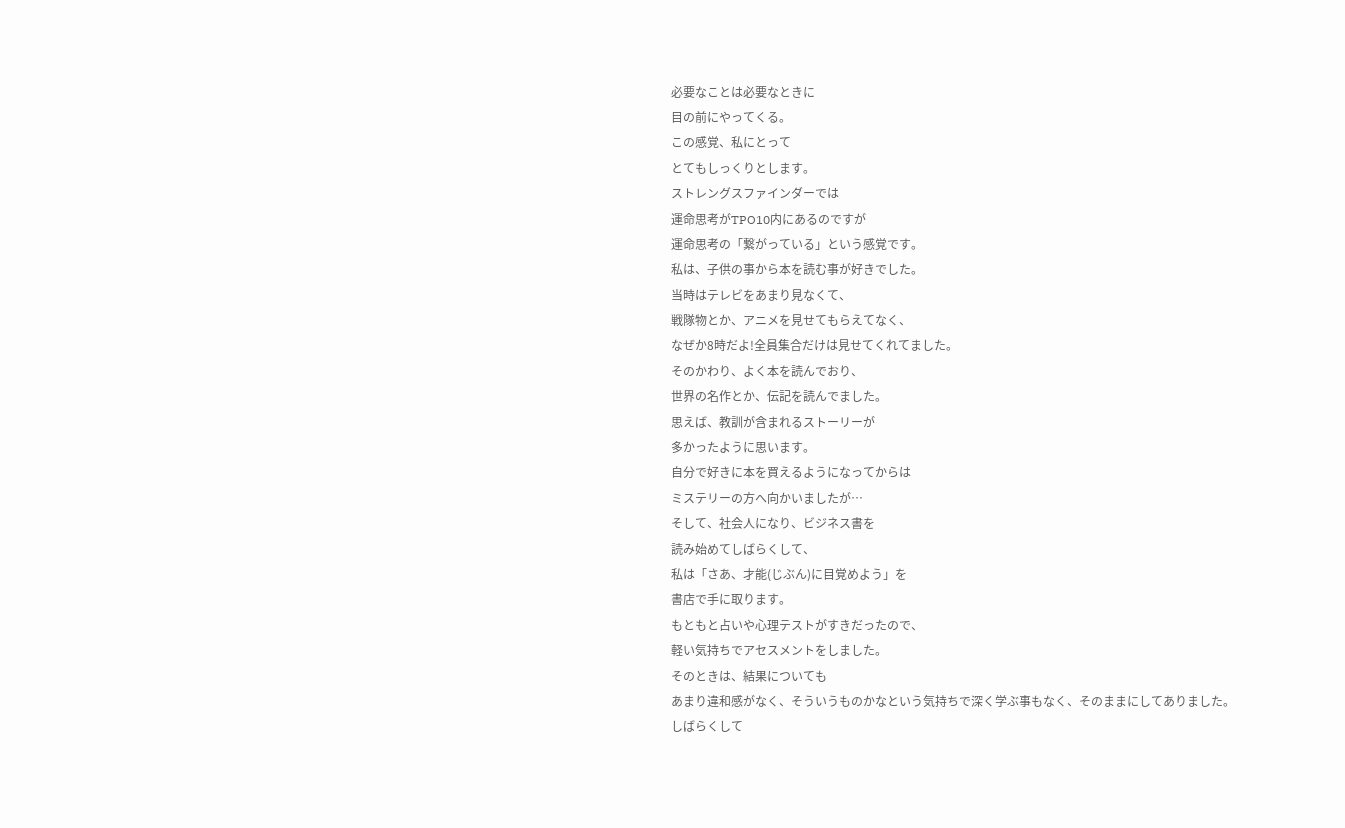必要なことは必要なときに
目の前にやってくる。
この感覚、私にとって
とてもしっくりとします。
ストレングスファインダーでは
運命思考がTPO10内にあるのですが
運命思考の「繋がっている」という感覚です。
私は、子供の事から本を読む事が好きでした。
当時はテレビをあまり見なくて、
戦隊物とか、アニメを見せてもらえてなく、
なぜか8時だよ!全員集合だけは見せてくれてました。
そのかわり、よく本を読んでおり、
世界の名作とか、伝記を読んでました。
思えば、教訓が含まれるストーリーが
多かったように思います。
自分で好きに本を買えるようになってからは
ミステリーの方へ向かいましたが…
そして、社会人になり、ビジネス書を
読み始めてしばらくして、
私は「さあ、才能(じぶん)に目覚めよう」を
書店で手に取ります。
もともと占いや心理テストがすきだったので、
軽い気持ちでアセスメントをしました。
そのときは、結果についても
あまり違和感がなく、そういうものかなという気持ちで深く学ぶ事もなく、そのままにしてありました。
しばらくして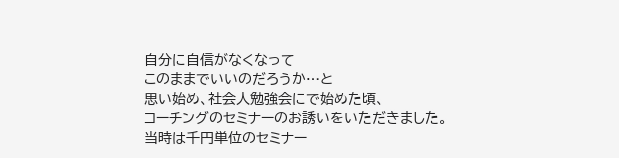自分に自信がなくなって
このままでいいのだろうか…と
思い始め、社会人勉強会にで始めた頃、
コーチングのセミナーのお誘いをいただきました。
当時は千円単位のセミナー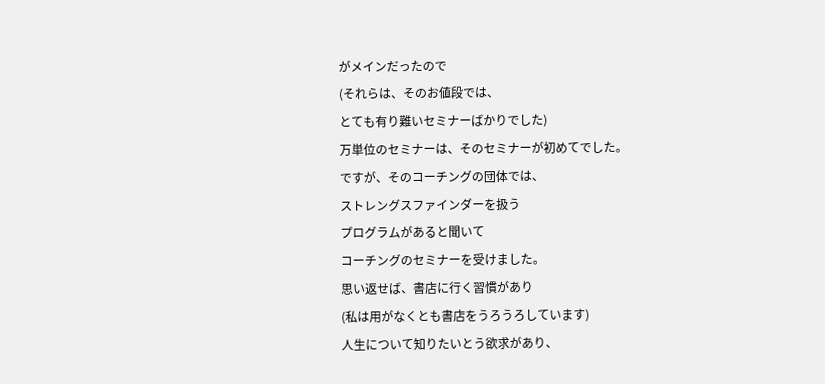がメインだったので
(それらは、そのお値段では、
とても有り難いセミナーばかりでした)
万単位のセミナーは、そのセミナーが初めてでした。
ですが、そのコーチングの団体では、
ストレングスファインダーを扱う
プログラムがあると聞いて
コーチングのセミナーを受けました。
思い返せば、書店に行く習慣があり
(私は用がなくとも書店をうろうろしています)
人生について知りたいとう欲求があり、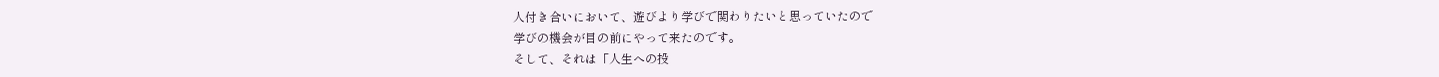人付き合いにおいて、遊びより学びで関わりたいと思っていたので
学びの機会が目の前にやって来たのです。
そして、それは「人生への投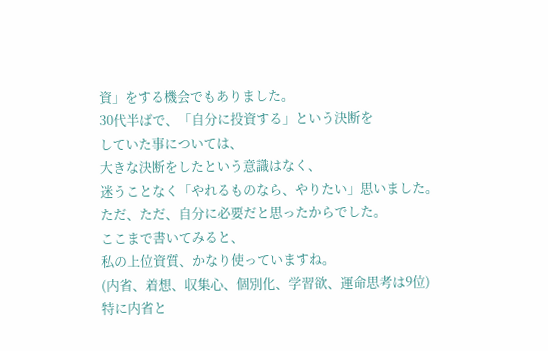資」をする機会でもありました。
30代半ばで、「自分に投資する」という決断を
していた事については、
大きな決断をしたという意識はなく、
迷うことなく「やれるものなら、やりたい」思いました。
ただ、ただ、自分に必要だと思ったからでした。
ここまで書いてみると、
私の上位資質、かなり使っていますね。
(内省、着想、収集心、個別化、学習欲、運命思考は9位)
特に内省と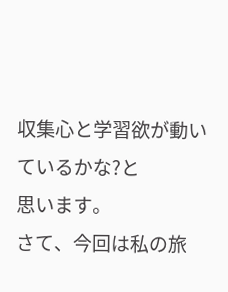収集心と学習欲が動いているかな?と
思います。
さて、今回は私の旅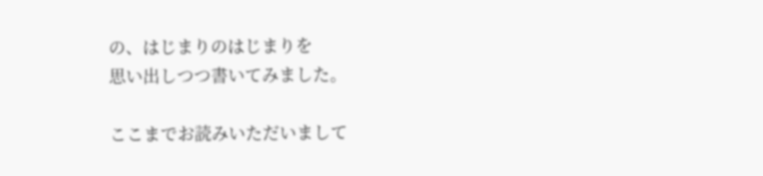の、はじまりのはじまりを
思い出しつつ書いてみました。

ここまでお読みいただいまして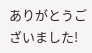ありがとうございました!